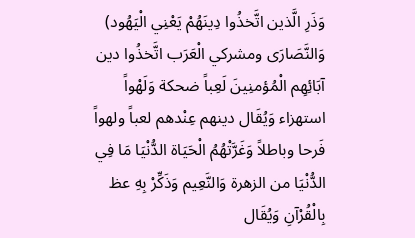وَذَرِ الَّذين اتَّخذُوا دِينَهُمْ يَعْنِي الْيَهُود) وَالنَّصَارَى ومشركي الْعَرَب اتَّخذُوا دين آبَائِهِم الْمُؤمنِينَ لَعِباً ضحكة وَلَهْواً استهزاء وَيُقَال دينهم عِنْدهم لعباً ولهواً فَرحا وباطلاً وَغَرَّتْهُمُ الْحَيَاة الدُّنْيَا مَا فِي الدُّنْيَا من الزهرة وَالنَّعِيم وَذَكِّرْ بِهِ عظ بِالْقُرْآنِ وَيُقَال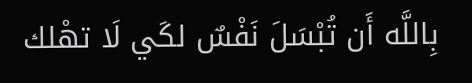بِاللَّه أَن تُبْسَلَ نَفْسٌ لكَي لَا تهْلك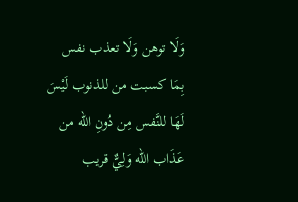وَلَا توهن وَلَا تعذب نفس بِمَا كسبت من للذنوب لَيْسَ لَهَا للنَّفس مِن دُونِ الله من عَذَاب الله وَلِيٌّ قريب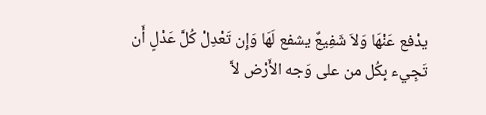يدْفع عَنْهَا وَلاَ شَفِيعٌ يشفع لَهَا وَإِن تَعْدِلْ كُلَّ عَدْلٍ أَن تَجِيء بِكُل من على وَجه الأَرْض لاَّ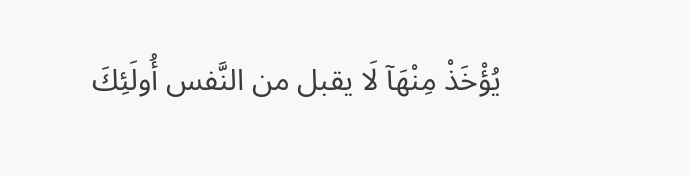يُؤْخَذْ مِنْهَآ لَا يقبل من النَّفس أُولَئِكَ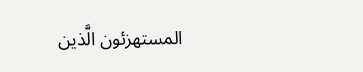المستهزئون الَّذين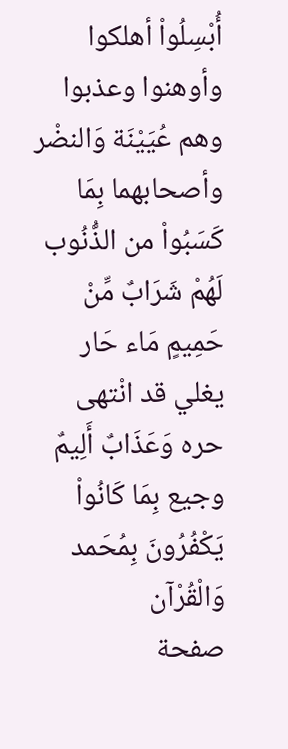أُبْسِلُواْ أهلكوا وأوهنوا وعذبوا وهم عُيَيْنَة وَالنضْر وأصحابهما بِمَا كَسَبُواْ من الذُّنُوب لَهُمْ شَرَابٌ مِّنْ حَمِيمٍ مَاء حَار يغلي قد انْتهى حره وَعَذَابٌ أَلِيمٌ وجيع بِمَا كَانُواْ يَكْفُرُونَ بِمُحَمد وَالْقُرْآن
صفحة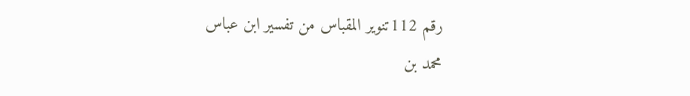رقم 112تنوير المقباس من تفسير ابن عباس
محمد بن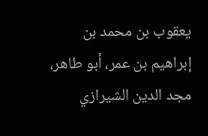يعقوب بن محمد بن إبراهيم بن عمر، أبو طاهر، مجد الدين الشيرازي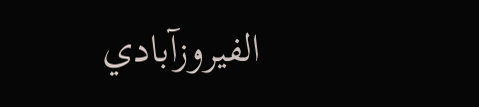الفيروزآبادي